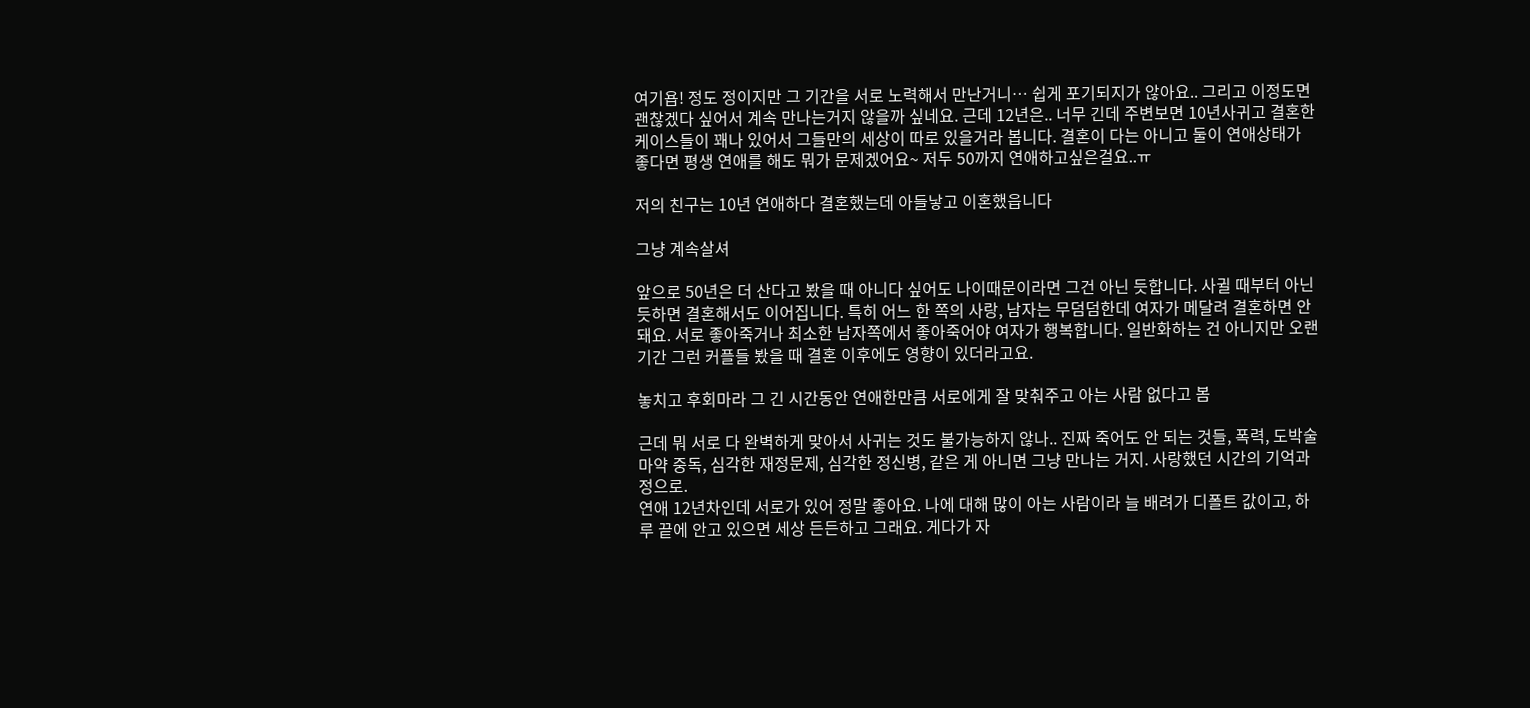여기욥! 정도 정이지만 그 기간을 서로 노력해서 만난거니… 쉽게 포기되지가 않아요.. 그리고 이정도면 괜찮겠다 싶어서 계속 만나는거지 않을까 싶네요. 근데 12년은.. 너무 긴데 주변보면 10년사귀고 결혼한 케이스들이 꽤나 있어서 그들만의 세상이 따로 있을거라 봅니다. 결혼이 다는 아니고 둘이 연애상태가 좋다면 평생 연애를 해도 뭐가 문제겠어요~ 저두 50까지 연애하고싶은걸요..ㅠ

저의 친구는 10년 연애하다 결혼했는데 아들낳고 이혼했읍니다

그냥 계속살셔

앞으로 50년은 더 산다고 봤을 때 아니다 싶어도 나이때문이라면 그건 아닌 듯합니다. 사귈 때부터 아닌 듯하면 결혼해서도 이어집니다. 특히 어느 한 쪽의 사랑, 남자는 무덤덤한데 여자가 메달려 결혼하면 안 돼요. 서로 좋아죽거나 최소한 남자쪽에서 좋아죽어야 여자가 행복합니다. 일반화하는 건 아니지만 오랜기간 그런 커플들 봤을 때 결혼 이후에도 영향이 있더라고요.

놓치고 후회마라 그 긴 시간동안 연애한만큼 서로에게 잘 맞춰주고 아는 사람 없다고 봄

근데 뭐 서로 다 완벽하게 맞아서 사귀는 것도 불가능하지 않나.. 진짜 죽어도 안 되는 것들, 폭력, 도박술마약 중독, 심각한 재정문제, 심각한 정신병, 같은 게 아니면 그냥 만나는 거지. 사랑했던 시간의 기억과 정으로.
연애 12년차인데 서로가 있어 정말 좋아요. 나에 대해 많이 아는 사람이라 늘 배려가 디폴트 값이고, 하루 끝에 안고 있으면 세상 든든하고 그래요. 게다가 자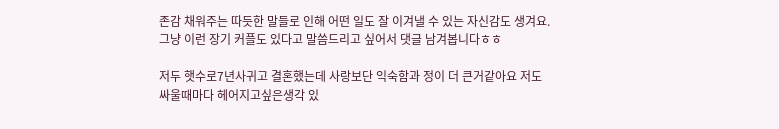존감 채워주는 따듯한 말들로 인해 어떤 일도 잘 이겨낼 수 있는 자신감도 생겨요. 그냥 이런 장기 커플도 있다고 말씀드리고 싶어서 댓글 남겨봅니다ㅎㅎ

저두 햇수로7년사귀고 결혼했는데 사랑보단 익숙함과 정이 더 큰거같아요 저도 싸울때마다 헤어지고싶은생각 있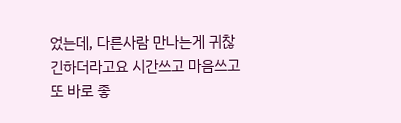었는데, 다른사람 만나는게 귀찮긴하더라고요 시간쓰고 마음쓰고 또 바로 좋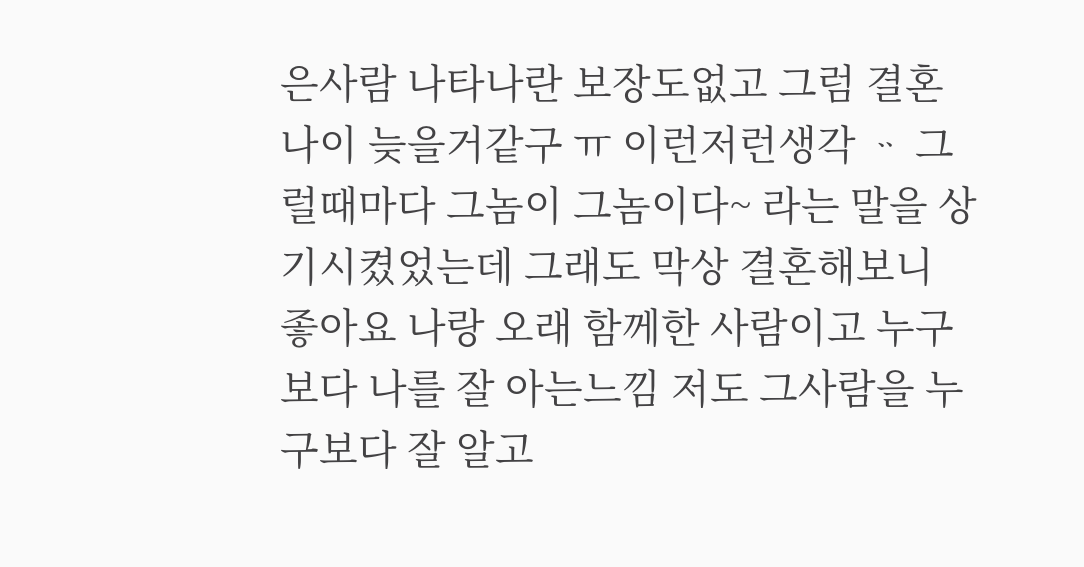은사람 나타나란 보장도없고 그럼 결혼 나이 늦을거같구 ㅠ 이런저런생각 ᆢ 그럴때마다 그놈이 그놈이다~ 라는 말을 상기시켰었는데 그래도 막상 결혼해보니 좋아요 나랑 오래 함께한 사람이고 누구보다 나를 잘 아는느낌 저도 그사람을 누구보다 잘 알고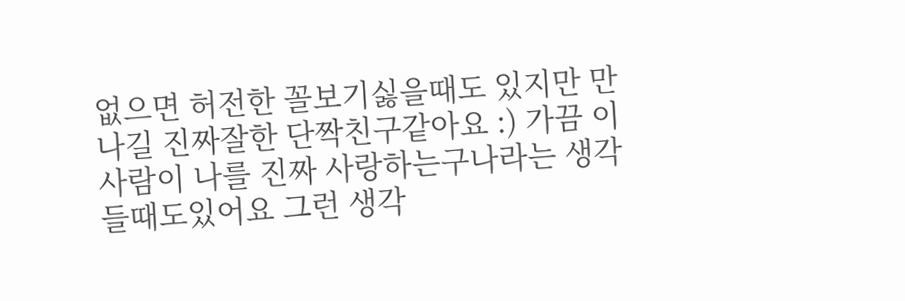없으면 허전한 꼴보기싫을때도 있지만 만나길 진짜잘한 단짝친구같아요 :) 가끔 이사람이 나를 진짜 사랑하는구나라는 생각들때도있어요 그런 생각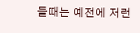들때는 예전에 저런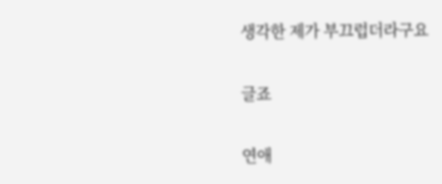생각한 제가 부끄럽더라구요

글죠

연애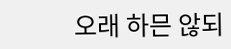오래 하믄 않되